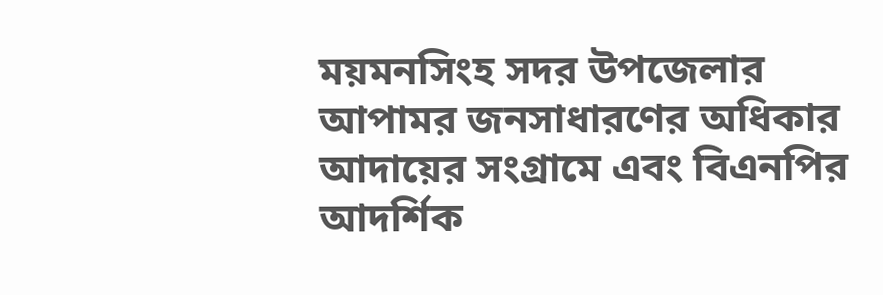ময়মনসিংহ সদর উপজেলার আপামর জনসাধারণের অধিকার আদায়ের সংগ্রামে এবং বিএনপির আদর্শিক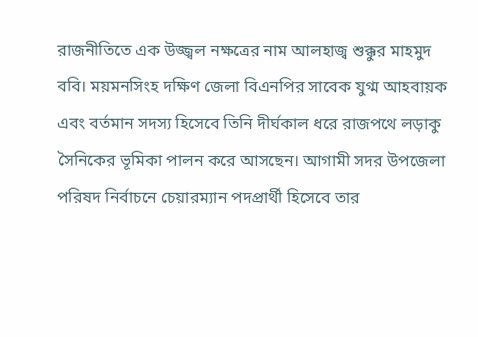রাজনীতিতে এক উজ্জ্বল নক্ষত্রের নাম আলহাজ্ব শুক্কুর মাহমুদ ববি। ময়মনসিংহ দক্ষিণ জেলা বিএনপির সাবেক যুগ্ম আহবায়ক এবং বর্তমান সদস্য হিসেবে তিনি দীর্ঘকাল ধরে রাজপথে লড়াকু সৈনিকের ভূমিকা পালন করে আসছেন। আগামী সদর উপজেলা পরিষদ নির্বাচনে চেয়ারম্যান পদপ্রার্থী হিসেবে তার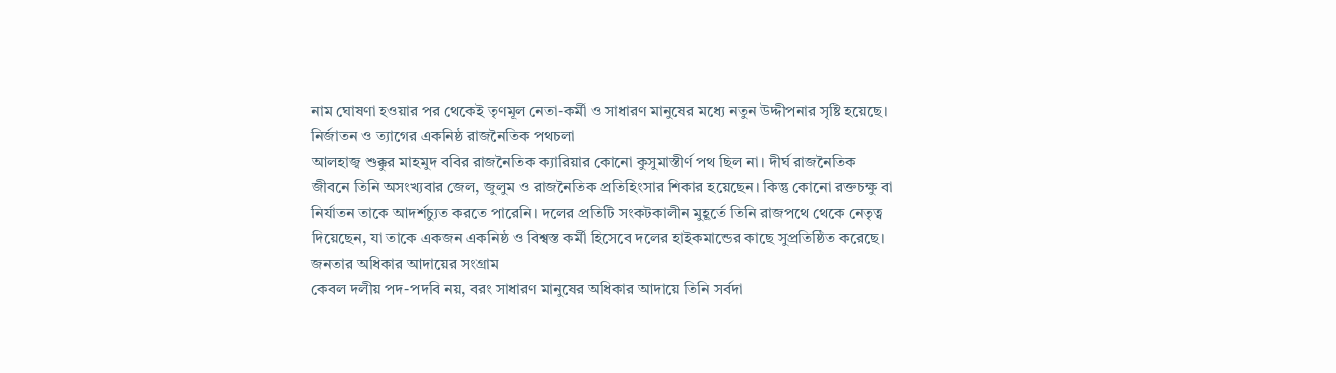নাম ঘোষণা হওয়ার পর থেকেই তৃণমূল নেতা-কর্মী ও সাধারণ মানুষের মধ্যে নতুন উদ্দীপনার সৃষ্টি হয়েছে।
নির্জাতন ও ত্যাগের একনিষ্ঠ রাজনৈতিক পথচলা
আলহাজ্ব শুক্কুর মাহমুদ ববির রাজনৈতিক ক্যারিয়ার কোনো কুসুমাস্তীর্ণ পথ ছিল না। দীর্ঘ রাজনৈতিক জীবনে তিনি অসংখ্যবার জেল, জুলুম ও রাজনৈতিক প্রতিহিংসার শিকার হয়েছেন। কিন্তু কোনো রক্তচক্ষু বা নির্যাতন তাকে আদর্শচ্যুত করতে পারেনি। দলের প্রতিটি সংকটকালীন মুহূর্তে তিনি রাজপথে থেকে নেতৃত্ব দিয়েছেন, যা তাকে একজন একনিষ্ঠ ও বিশ্বস্ত কর্মী হিসেবে দলের হাইকমান্ডের কাছে সুপ্রতিষ্ঠিত করেছে।
জনতার অধিকার আদায়ের সংগ্রাম
কেবল দলীয় পদ-পদবি নয়, বরং সাধারণ মানুষের অধিকার আদায়ে তিনি সর্বদা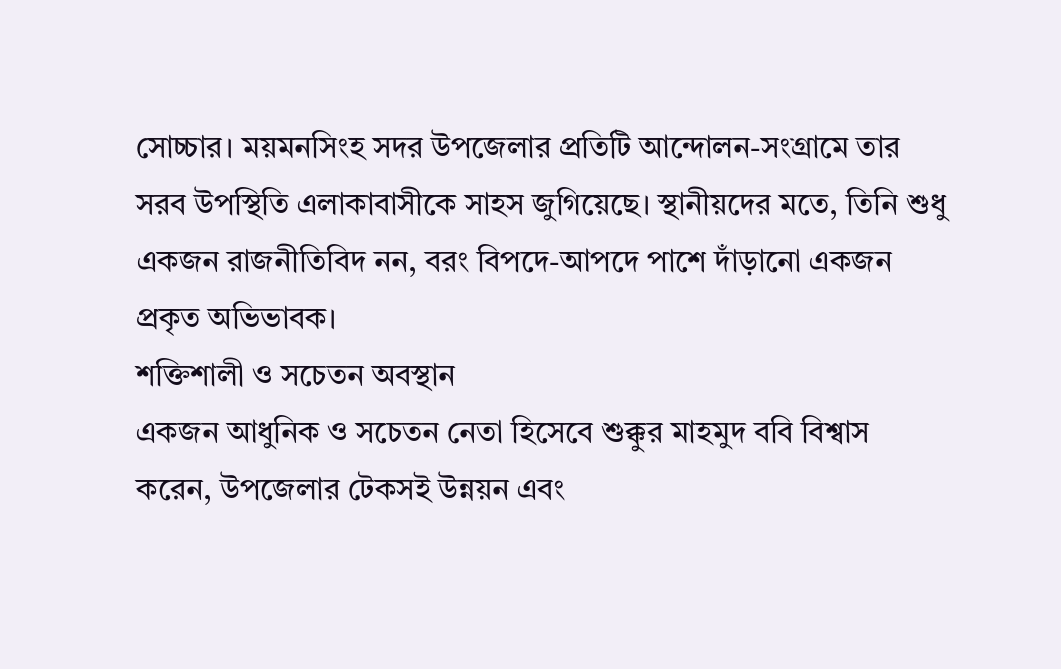সোচ্চার। ময়মনসিংহ সদর উপজেলার প্রতিটি আন্দোলন-সংগ্রামে তার সরব উপস্থিতি এলাকাবাসীকে সাহস জুগিয়েছে। স্থানীয়দের মতে, তিনি শুধু একজন রাজনীতিবিদ নন, বরং বিপদে-আপদে পাশে দাঁড়ানো একজন প্রকৃত অভিভাবক।
শক্তিশালী ও সচেতন অবস্থান
একজন আধুনিক ও সচেতন নেতা হিসেবে শুক্কুর মাহমুদ ববি বিশ্বাস করেন, উপজেলার টেকসই উন্নয়ন এবং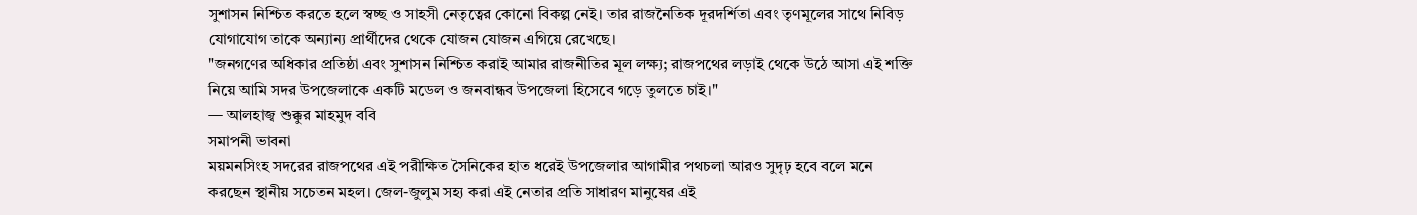সুশাসন নিশ্চিত করতে হলে স্বচ্ছ ও সাহসী নেতৃত্বের কোনো বিকল্প নেই। তার রাজনৈতিক দূরদর্শিতা এবং তৃণমূলের সাথে নিবিড় যোগাযোগ তাকে অন্যান্য প্রার্থীদের থেকে যোজন যোজন এগিয়ে রেখেছে।
"জনগণের অধিকার প্রতিষ্ঠা এবং সুশাসন নিশ্চিত করাই আমার রাজনীতির মূল লক্ষ্য; রাজপথের লড়াই থেকে উঠে আসা এই শক্তি নিয়ে আমি সদর উপজেলাকে একটি মডেল ও জনবান্ধব উপজেলা হিসেবে গড়ে তুলতে চাই।"
— আলহাজ্ব শুক্কুর মাহমুদ ববি
সমাপনী ভাবনা
ময়মনসিংহ সদরের রাজপথের এই পরীক্ষিত সৈনিকের হাত ধরেই উপজেলার আগামীর পথচলা আরও সুদৃঢ় হবে বলে মনে করছেন স্থানীয় সচেতন মহল। জেল-জুলুম সহ্য করা এই নেতার প্রতি সাধারণ মানুষের এই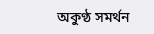অকুণ্ঠ সমর্থন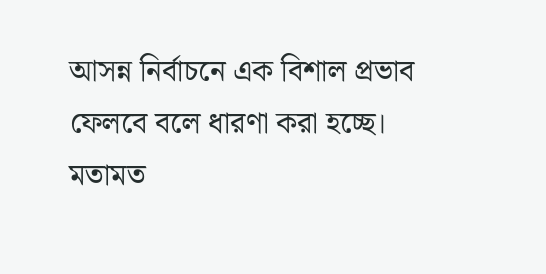আসন্ন নির্বাচনে এক বিশাল প্রভাব ফেলবে বলে ধারণা করা হচ্ছে।
মতামত